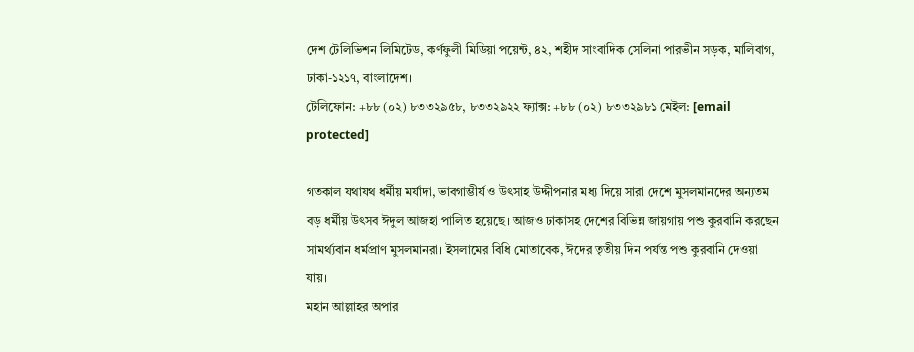দেশ টেলিভিশন লিমিটেড, কর্ণফুলী মিডিয়া পয়েন্ট, ৪২, শহীদ সাংবাদিক সেলিনা পারভীন সড়ক, মালিবাগ, ঢাকা-১২১৭, বাংলাদেশ।
টেলিফোন: +৮৮ (০২) ৮৩৩২৯৫৮, ৮৩৩২৯২২ ফ্যাক্স: +৮৮ (০২) ৮৩৩২৯৮১ মেইল: [email protected]

গতকাল যথাযথ ধর্মীয় মর্যাদা, ভাবগাম্ভীর্য ও উৎসাহ উদ্দীপনার মধ্য দিয়ে সারা দেশে মুসলমানদের অন্যতম বড় ধর্মীয় উৎসব ঈদুল আজহা পালিত হয়েছে। আজও ঢাকাসহ দেশের বিভিন্ন জায়গায় পশু কুরবানি করছেন সামর্থ্যবান ধর্মপ্রাণ মুসলমানরা। ইসলামের বিধি মোতাবেক, ঈদের তৃতীয় দিন পর্যন্ত পশু কুরবানি দেওয়া যায়।
মহান আল্লাহর অপার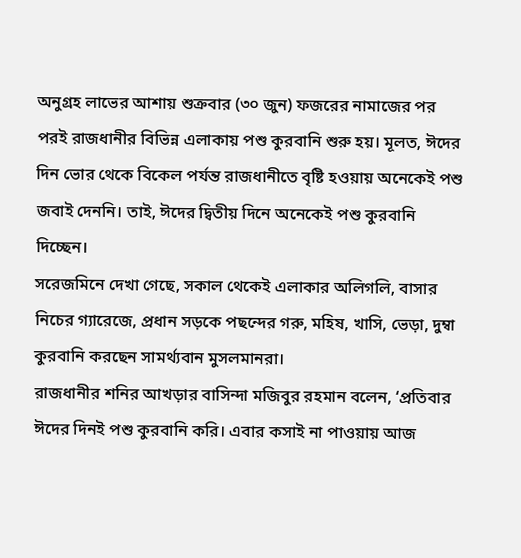অনুগ্রহ লাভের আশায় শুক্রবার (৩০ জুন) ফজরের নামাজের পর পরই রাজধানীর বিভিন্ন এলাকায় পশু কুরবানি শুরু হয়। মূলত, ঈদের দিন ভোর থেকে বিকেল পর্যন্ত রাজধানীতে বৃষ্টি হওয়ায় অনেকেই পশু জবাই দেননি। তাই, ঈদের দ্বিতীয় দিনে অনেকেই পশু কুরবানি দিচ্ছেন।
সরেজমিনে দেখা গেছে, সকাল থেকেই এলাকার অলিগলি, বাসার নিচের গ্যারেজে, প্রধান সড়কে পছন্দের গরু, মহিষ, খাসি, ভেড়া, দুম্বা কুরবানি করছেন সামর্থ্যবান মুসলমানরা।
রাজধানীর শনির আখড়ার বাসিন্দা মজিবুর রহমান বলেন, ‘প্রতিবার ঈদের দিনই পশু কুরবানি করি। এবার কসাই না পাওয়ায় আজ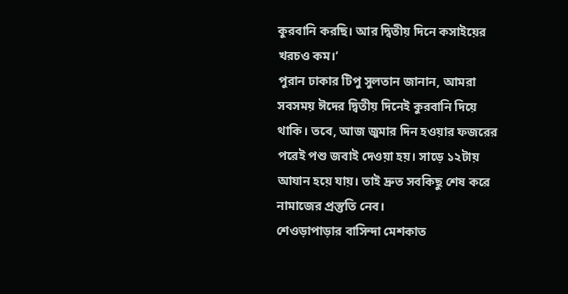কুরবানি করছি। আর দ্বিতীয় দিনে কসাইয়ের খরচও কম।’
পুরান ঢাকার টিপু সুলতান জানান, আমরা সবসময় ঈদের দ্বিতীয় দিনেই কুরবানি দিয়ে থাকি। তবে, আজ জুমার দিন হওয়ার ফজরের পরেই পশু জবাই দেওয়া হয়। সাড়ে ১২টায় আযান হয়ে যায়। তাই দ্রুত সবকিছু শেষ করে নামাজের প্রস্তুতি নেব।
শেওড়াপাড়ার বাসিন্দা মেশকাত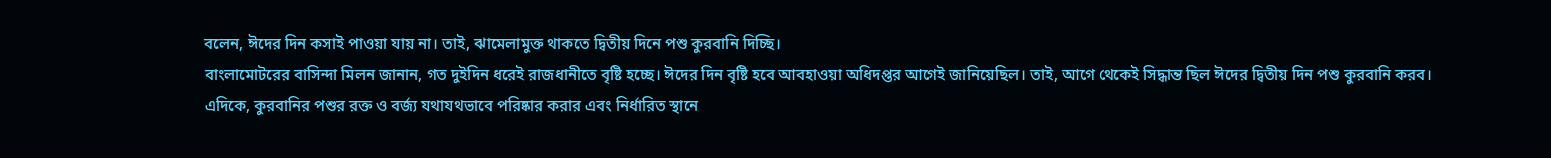বলেন, ঈদের দিন কসাই পাওয়া যায় না। তাই, ঝামেলামুক্ত থাকতে দ্বিতীয় দিনে পশু কুরবানি দিচ্ছি।
বাংলামোটরের বাসিন্দা মিলন জানান, গত দুইদিন ধরেই রাজধানীতে বৃষ্টি হচ্ছে। ঈদের দিন বৃষ্টি হবে আবহাওয়া অধিদপ্তর আগেই জানিয়েছিল। তাই, আগে থেকেই সিদ্ধান্ত ছিল ঈদের দ্বিতীয় দিন পশু কুরবানি করব।
এদিকে, কুরবানির পশুর রক্ত ও বর্জ্য যথাযথভাবে পরিষ্কার করার এবং নির্ধারিত স্থানে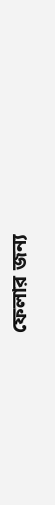ফেলার জন্য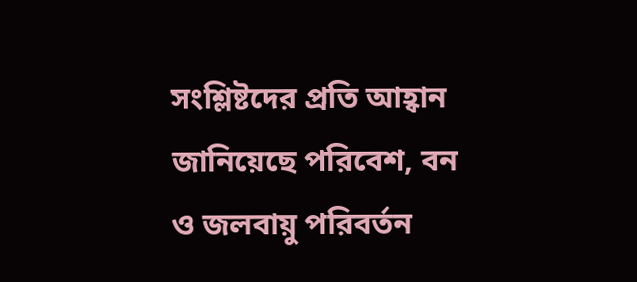সংশ্লিষ্টদের প্রতি আহ্বান জানিয়েছে পরিবেশ, বন ও জলবায়ু পরিবর্তন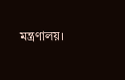মন্ত্রণালয়।